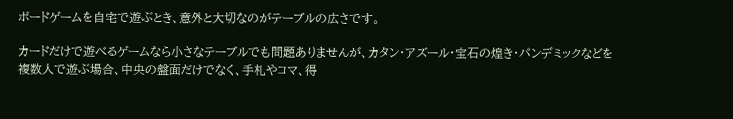ボードゲームを自宅で遊ぶとき、意外と大切なのがテーブルの広さです。

カードだけで遊べるゲームなら小さなテーブルでも問題ありませんが、カタン・アズール・宝石の煌き・パンデミックなどを複数人で遊ぶ場合、中央の盤面だけでなく、手札やコマ、得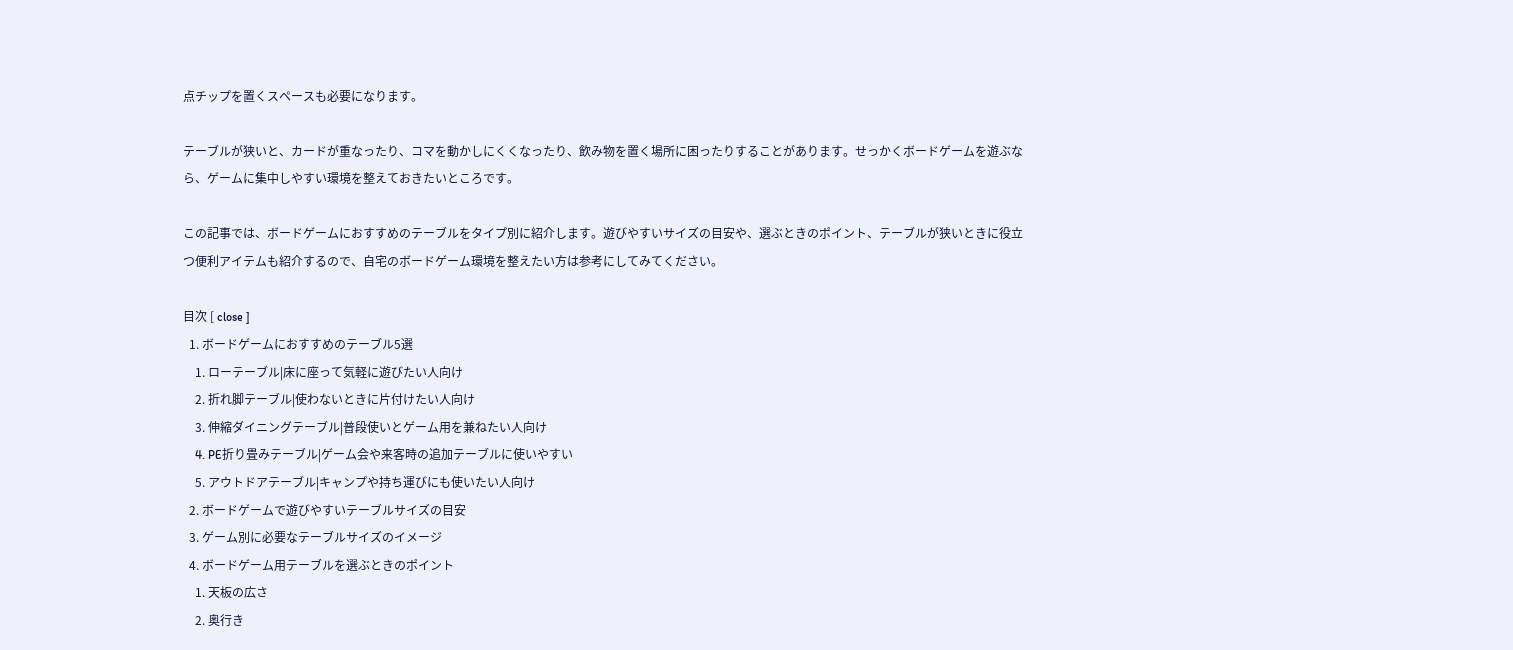点チップを置くスペースも必要になります。

テーブルが狭いと、カードが重なったり、コマを動かしにくくなったり、飲み物を置く場所に困ったりすることがあります。せっかくボードゲームを遊ぶなら、ゲームに集中しやすい環境を整えておきたいところです。

この記事では、ボードゲームにおすすめのテーブルをタイプ別に紹介します。遊びやすいサイズの目安や、選ぶときのポイント、テーブルが狭いときに役立つ便利アイテムも紹介するので、自宅のボードゲーム環境を整えたい方は参考にしてみてください。

目次 [ close ]
  1. ボードゲームにおすすめのテーブル5選
    1. ローテーブル|床に座って気軽に遊びたい人向け
    2. 折れ脚テーブル|使わないときに片付けたい人向け
    3. 伸縮ダイニングテーブル|普段使いとゲーム用を兼ねたい人向け
    4. PE折り畳みテーブル|ゲーム会や来客時の追加テーブルに使いやすい
    5. アウトドアテーブル|キャンプや持ち運びにも使いたい人向け
  2. ボードゲームで遊びやすいテーブルサイズの目安
  3. ゲーム別に必要なテーブルサイズのイメージ
  4. ボードゲーム用テーブルを選ぶときのポイント
    1. 天板の広さ
    2. 奥行き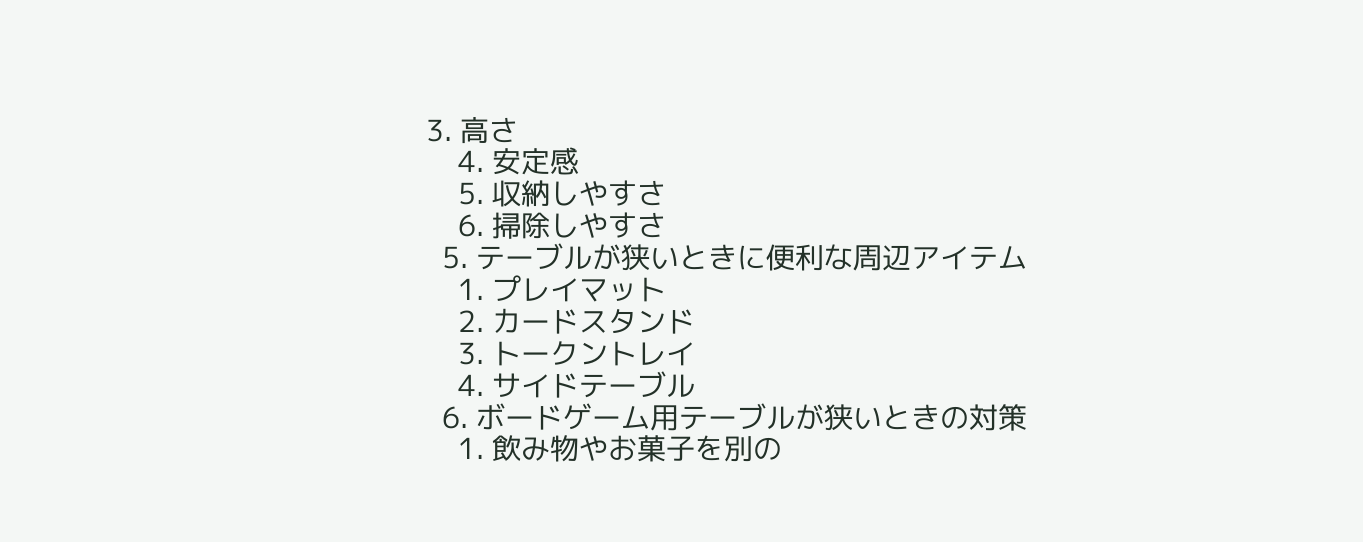3. 高さ
    4. 安定感
    5. 収納しやすさ
    6. 掃除しやすさ
  5. テーブルが狭いときに便利な周辺アイテム
    1. プレイマット
    2. カードスタンド
    3. トークントレイ
    4. サイドテーブル
  6. ボードゲーム用テーブルが狭いときの対策
    1. 飲み物やお菓子を別の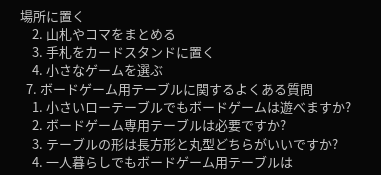場所に置く
    2. 山札やコマをまとめる
    3. 手札をカードスタンドに置く
    4. 小さなゲームを選ぶ
  7. ボードゲーム用テーブルに関するよくある質問
    1. 小さいローテーブルでもボードゲームは遊べますか?
    2. ボードゲーム専用テーブルは必要ですか?
    3. テーブルの形は長方形と丸型どちらがいいですか?
    4. 一人暮らしでもボードゲーム用テーブルは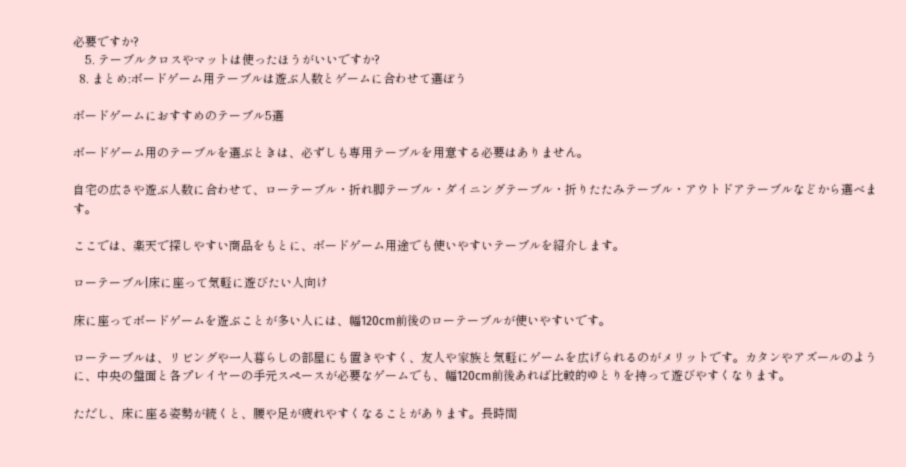必要ですか?
    5. テーブルクロスやマットは使ったほうがいいですか?
  8. まとめ:ボードゲーム用テーブルは遊ぶ人数とゲームに合わせて選ぼう

ボードゲームにおすすめのテーブル5選

ボードゲーム用のテーブルを選ぶときは、必ずしも専用テーブルを用意する必要はありません。

自宅の広さや遊ぶ人数に合わせて、ローテーブル・折れ脚テーブル・ダイニングテーブル・折りたたみテーブル・アウトドアテーブルなどから選べます。

ここでは、楽天で探しやすい商品をもとに、ボードゲーム用途でも使いやすいテーブルを紹介します。

ローテーブル|床に座って気軽に遊びたい人向け

床に座ってボードゲームを遊ぶことが多い人には、幅120cm前後のローテーブルが使いやすいです。

ローテーブルは、リビングや一人暮らしの部屋にも置きやすく、友人や家族と気軽にゲームを広げられるのがメリットです。カタンやアズールのように、中央の盤面と各プレイヤーの手元スペースが必要なゲームでも、幅120cm前後あれば比較的ゆとりを持って遊びやすくなります。

ただし、床に座る姿勢が続くと、腰や足が疲れやすくなることがあります。長時間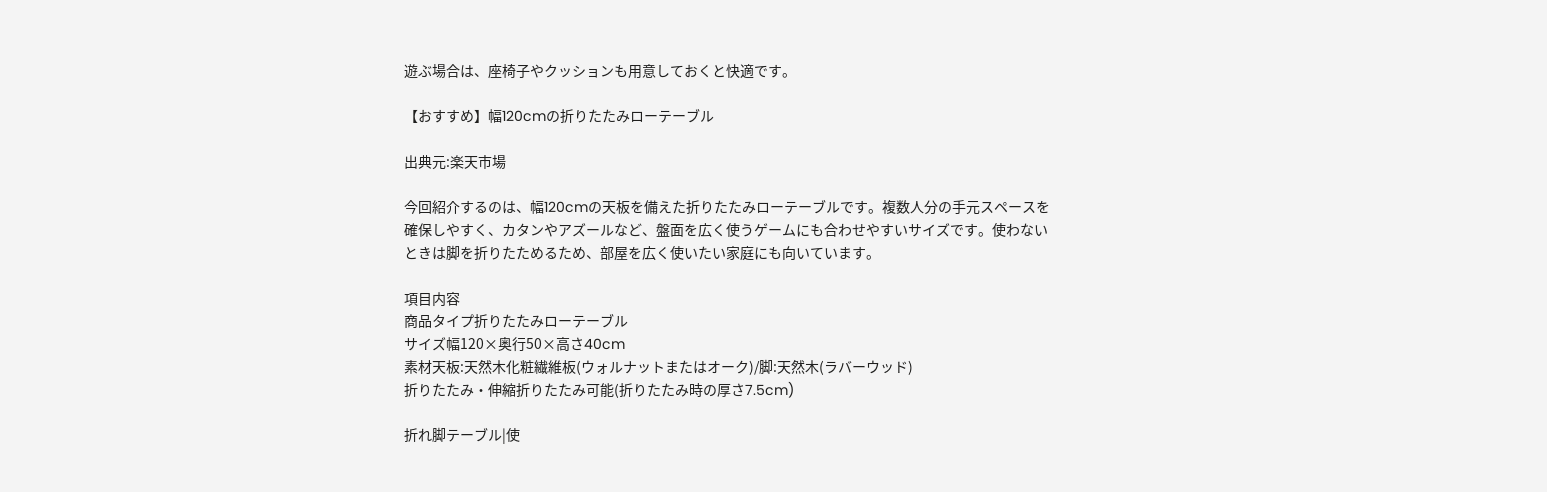遊ぶ場合は、座椅子やクッションも用意しておくと快適です。

【おすすめ】幅120cmの折りたたみローテーブル

出典元:楽天市場

今回紹介するのは、幅120cmの天板を備えた折りたたみローテーブルです。複数人分の手元スペースを確保しやすく、カタンやアズールなど、盤面を広く使うゲームにも合わせやすいサイズです。使わないときは脚を折りたためるため、部屋を広く使いたい家庭にも向いています。

項目内容
商品タイプ折りたたみローテーブル
サイズ幅120×奥行50×高さ40cm
素材天板:天然木化粧繊維板(ウォルナットまたはオーク)/脚:天然木(ラバーウッド)
折りたたみ・伸縮折りたたみ可能(折りたたみ時の厚さ7.5cm)

折れ脚テーブル|使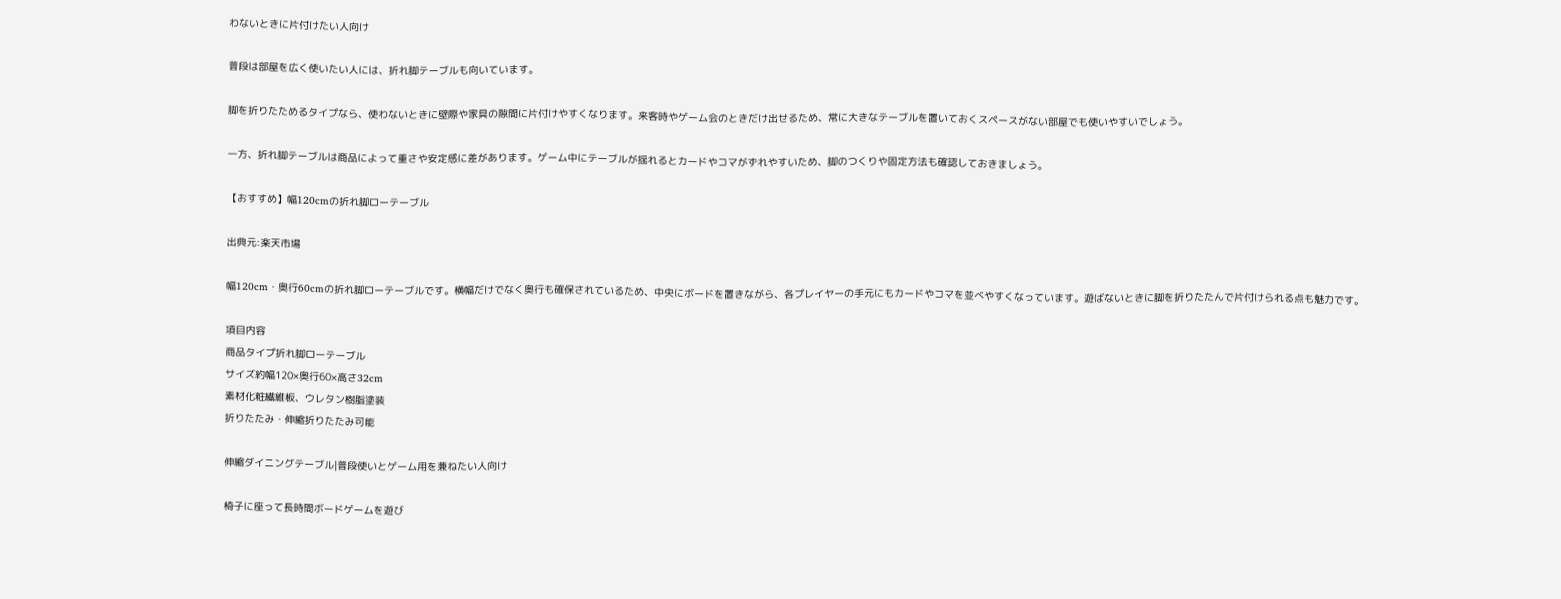わないときに片付けたい人向け

普段は部屋を広く使いたい人には、折れ脚テーブルも向いています。

脚を折りたためるタイプなら、使わないときに壁際や家具の隙間に片付けやすくなります。来客時やゲーム会のときだけ出せるため、常に大きなテーブルを置いておくスペースがない部屋でも使いやすいでしょう。

一方、折れ脚テーブルは商品によって重さや安定感に差があります。ゲーム中にテーブルが揺れるとカードやコマがずれやすいため、脚のつくりや固定方法も確認しておきましょう。

【おすすめ】幅120cmの折れ脚ローテーブル

出典元:楽天市場

幅120cm・奥行60cmの折れ脚ローテーブルです。横幅だけでなく奥行も確保されているため、中央にボードを置きながら、各プレイヤーの手元にもカードやコマを並べやすくなっています。遊ばないときに脚を折りたたんで片付けられる点も魅力です。

項目内容
商品タイプ折れ脚ローテーブル
サイズ約幅120×奥行60×高さ32cm
素材化粧繊維板、ウレタン樹脂塗装
折りたたみ・伸縮折りたたみ可能

伸縮ダイニングテーブル|普段使いとゲーム用を兼ねたい人向け

椅子に座って長時間ボードゲームを遊び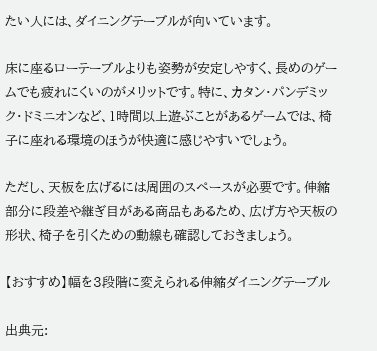たい人には、ダイニングテーブルが向いています。

床に座るローテーブルよりも姿勢が安定しやすく、長めのゲームでも疲れにくいのがメリットです。特に、カタン・パンデミック・ドミニオンなど、1時間以上遊ぶことがあるゲームでは、椅子に座れる環境のほうが快適に感じやすいでしょう。

ただし、天板を広げるには周囲のスペースが必要です。伸縮部分に段差や継ぎ目がある商品もあるため、広げ方や天板の形状、椅子を引くための動線も確認しておきましょう。

【おすすめ】幅を3段階に変えられる伸縮ダイニングテーブル

出典元: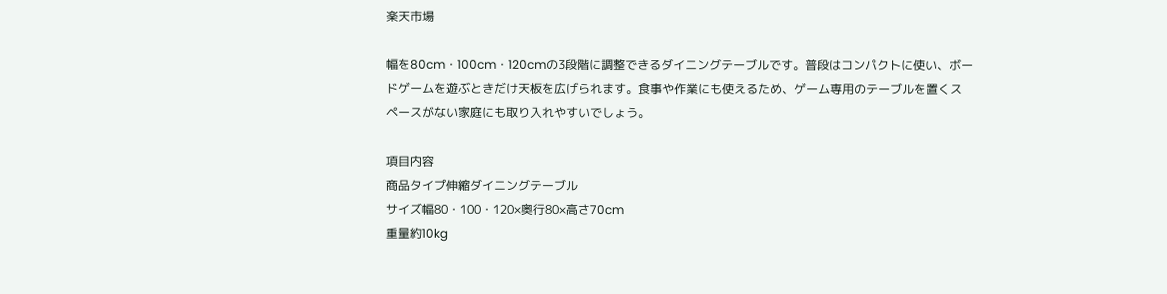楽天市場

幅を80cm・100cm・120cmの3段階に調整できるダイニングテーブルです。普段はコンパクトに使い、ボードゲームを遊ぶときだけ天板を広げられます。食事や作業にも使えるため、ゲーム専用のテーブルを置くスペースがない家庭にも取り入れやすいでしょう。

項目内容
商品タイプ伸縮ダイニングテーブル
サイズ幅80・100・120×奥行80×高さ70cm
重量約10kg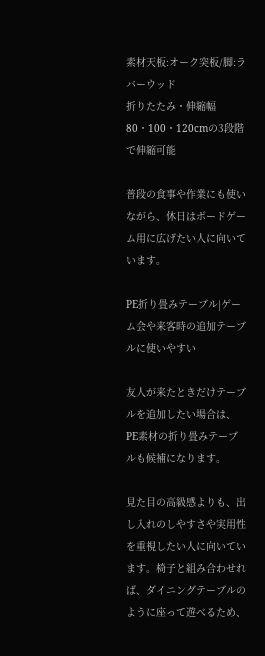素材天板:オーク突板/脚:ラバーウッド
折りたたみ・伸縮幅80・100・120cmの3段階で伸縮可能

普段の食事や作業にも使いながら、休日はボードゲーム用に広げたい人に向いています。

PE折り畳みテーブル|ゲーム会や来客時の追加テーブルに使いやすい

友人が来たときだけテーブルを追加したい場合は、PE素材の折り畳みテーブルも候補になります。

見た目の高級感よりも、出し入れのしやすさや実用性を重視したい人に向いています。椅子と組み合わせれば、ダイニングテーブルのように座って遊べるため、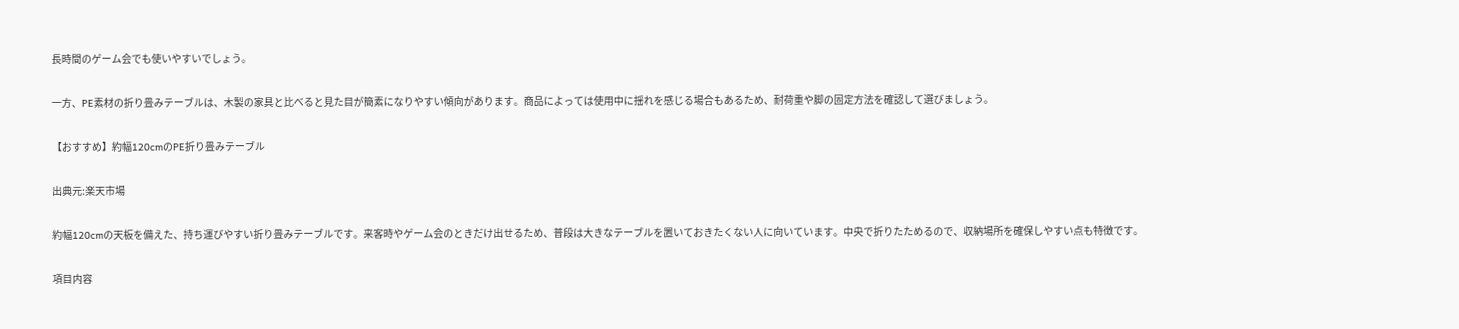長時間のゲーム会でも使いやすいでしょう。

一方、PE素材の折り畳みテーブルは、木製の家具と比べると見た目が簡素になりやすい傾向があります。商品によっては使用中に揺れを感じる場合もあるため、耐荷重や脚の固定方法を確認して選びましょう。

【おすすめ】約幅120cmのPE折り畳みテーブル

出典元:楽天市場

約幅120cmの天板を備えた、持ち運びやすい折り畳みテーブルです。来客時やゲーム会のときだけ出せるため、普段は大きなテーブルを置いておきたくない人に向いています。中央で折りたためるので、収納場所を確保しやすい点も特徴です。

項目内容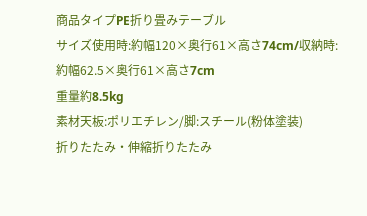商品タイプPE折り畳みテーブル
サイズ使用時:約幅120×奥行61×高さ74cm/収納時:約幅62.5×奥行61×高さ7cm
重量約8.5kg
素材天板:ポリエチレン/脚:スチール(粉体塗装)
折りたたみ・伸縮折りたたみ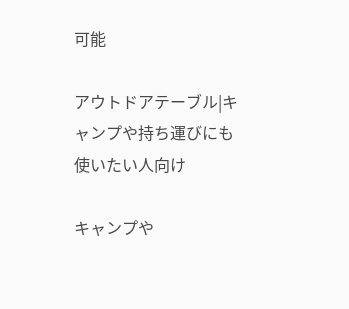可能

アウトドアテーブル|キャンプや持ち運びにも使いたい人向け

キャンプや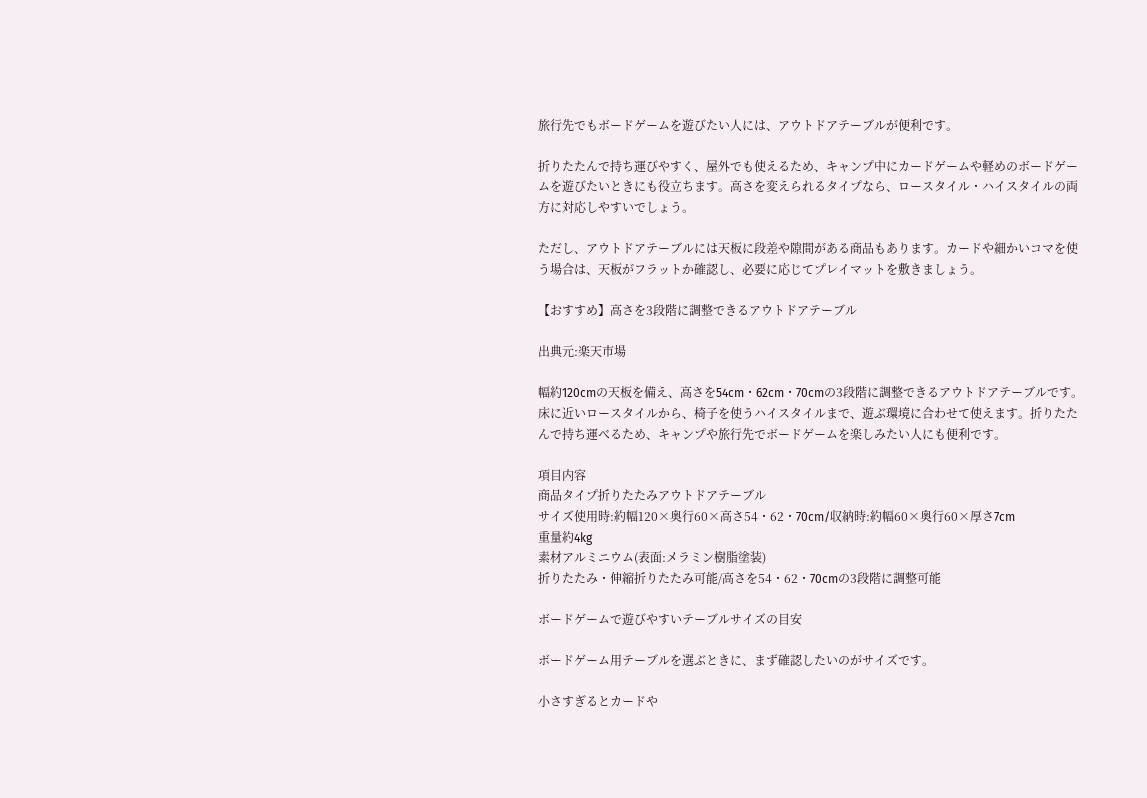旅行先でもボードゲームを遊びたい人には、アウトドアテーブルが便利です。

折りたたんで持ち運びやすく、屋外でも使えるため、キャンプ中にカードゲームや軽めのボードゲームを遊びたいときにも役立ちます。高さを変えられるタイプなら、ロースタイル・ハイスタイルの両方に対応しやすいでしょう。

ただし、アウトドアテーブルには天板に段差や隙間がある商品もあります。カードや細かいコマを使う場合は、天板がフラットか確認し、必要に応じてプレイマットを敷きましょう。

【おすすめ】高さを3段階に調整できるアウトドアテーブル

出典元:楽天市場

幅約120cmの天板を備え、高さを54cm・62cm・70cmの3段階に調整できるアウトドアテーブルです。床に近いロースタイルから、椅子を使うハイスタイルまで、遊ぶ環境に合わせて使えます。折りたたんで持ち運べるため、キャンプや旅行先でボードゲームを楽しみたい人にも便利です。

項目内容
商品タイプ折りたたみアウトドアテーブル
サイズ使用時:約幅120×奥行60×高さ54・62・70cm/収納時:約幅60×奥行60×厚さ7cm
重量約4kg
素材アルミニウム(表面:メラミン樹脂塗装)
折りたたみ・伸縮折りたたみ可能/高さを54・62・70cmの3段階に調整可能

ボードゲームで遊びやすいテーブルサイズの目安

ボードゲーム用テーブルを選ぶときに、まず確認したいのがサイズです。

小さすぎるとカードや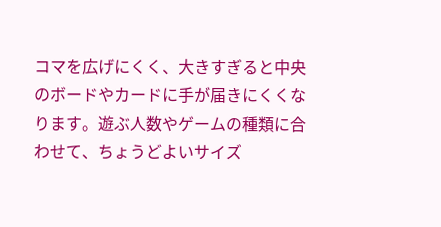コマを広げにくく、大きすぎると中央のボードやカードに手が届きにくくなります。遊ぶ人数やゲームの種類に合わせて、ちょうどよいサイズ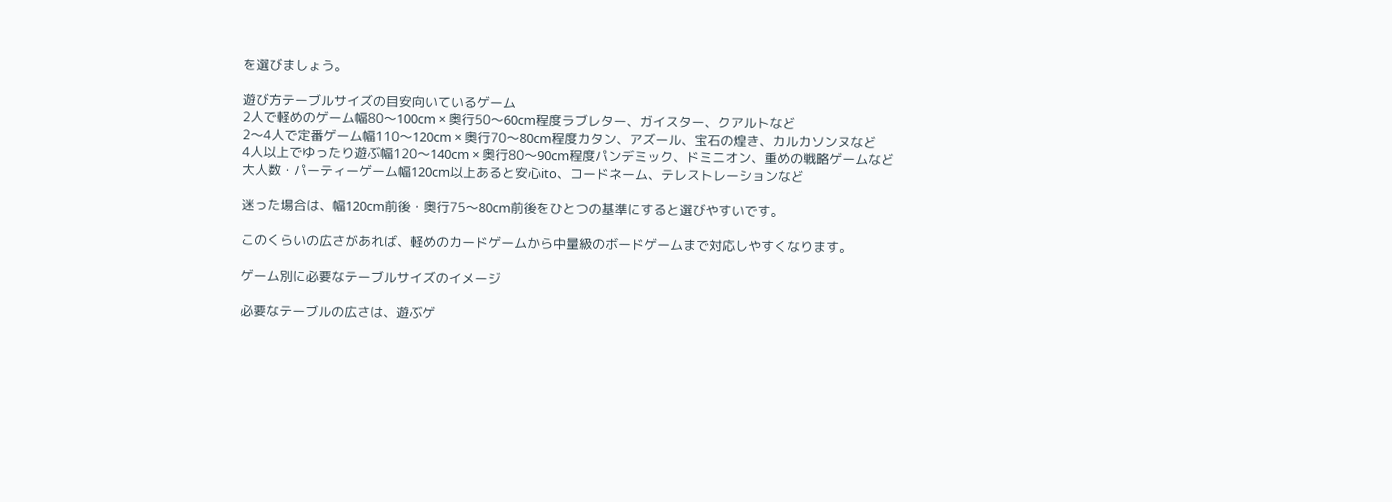を選びましょう。

遊び方テーブルサイズの目安向いているゲーム
2人で軽めのゲーム幅80〜100cm × 奥行50〜60cm程度ラブレター、ガイスター、クアルトなど
2〜4人で定番ゲーム幅110〜120cm × 奥行70〜80cm程度カタン、アズール、宝石の煌き、カルカソンヌなど
4人以上でゆったり遊ぶ幅120〜140cm × 奥行80〜90cm程度パンデミック、ドミニオン、重めの戦略ゲームなど
大人数・パーティーゲーム幅120cm以上あると安心ito、コードネーム、テレストレーションなど

迷った場合は、幅120cm前後・奥行75〜80cm前後をひとつの基準にすると選びやすいです。

このくらいの広さがあれば、軽めのカードゲームから中量級のボードゲームまで対応しやすくなります。

ゲーム別に必要なテーブルサイズのイメージ

必要なテーブルの広さは、遊ぶゲ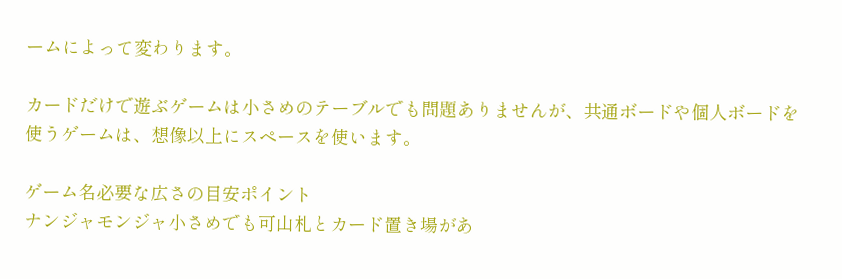ームによって変わります。

カードだけで遊ぶゲームは小さめのテーブルでも問題ありませんが、共通ボードや個人ボードを使うゲームは、想像以上にスペースを使います。

ゲーム名必要な広さの目安ポイント
ナンジャモンジャ小さめでも可山札とカード置き場があ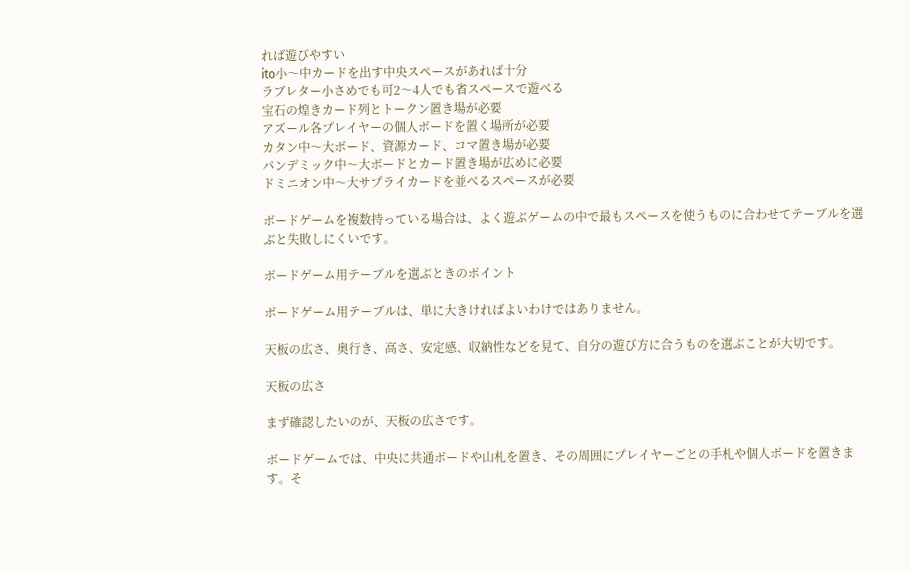れば遊びやすい
ito小〜中カードを出す中央スペースがあれば十分
ラブレター小さめでも可2〜4人でも省スペースで遊べる
宝石の煌きカード列とトークン置き場が必要
アズール各プレイヤーの個人ボードを置く場所が必要
カタン中〜大ボード、資源カード、コマ置き場が必要
パンデミック中〜大ボードとカード置き場が広めに必要
ドミニオン中〜大サプライカードを並べるスペースが必要

ボードゲームを複数持っている場合は、よく遊ぶゲームの中で最もスペースを使うものに合わせてテーブルを選ぶと失敗しにくいです。

ボードゲーム用テーブルを選ぶときのポイント

ボードゲーム用テーブルは、単に大きければよいわけではありません。

天板の広さ、奥行き、高さ、安定感、収納性などを見て、自分の遊び方に合うものを選ぶことが大切です。

天板の広さ

まず確認したいのが、天板の広さです。

ボードゲームでは、中央に共通ボードや山札を置き、その周囲にプレイヤーごとの手札や個人ボードを置きます。そ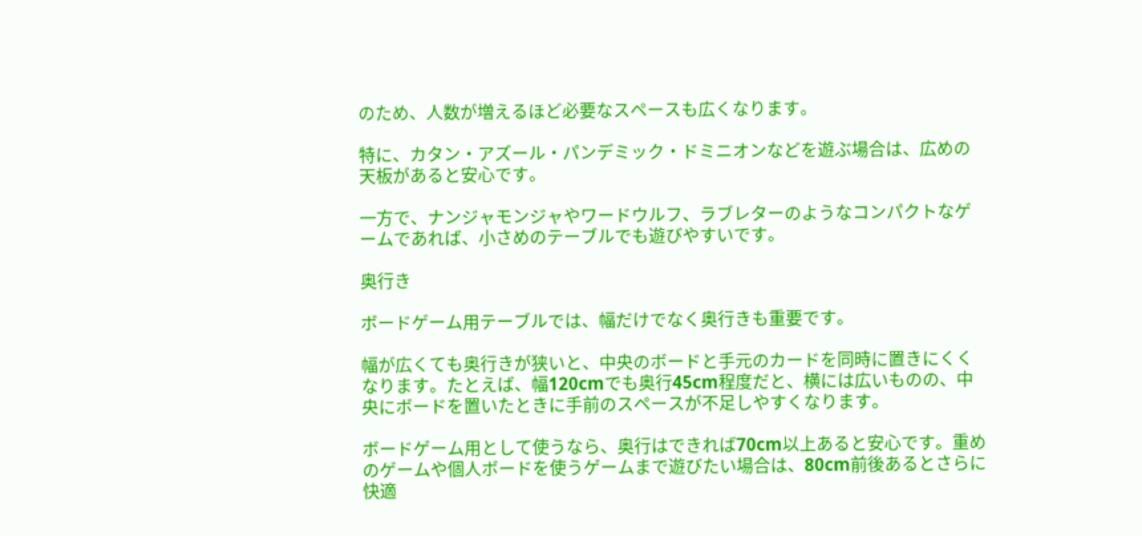のため、人数が増えるほど必要なスペースも広くなります。

特に、カタン・アズール・パンデミック・ドミニオンなどを遊ぶ場合は、広めの天板があると安心です。

一方で、ナンジャモンジャやワードウルフ、ラブレターのようなコンパクトなゲームであれば、小さめのテーブルでも遊びやすいです。

奥行き

ボードゲーム用テーブルでは、幅だけでなく奥行きも重要です。

幅が広くても奥行きが狭いと、中央のボードと手元のカードを同時に置きにくくなります。たとえば、幅120cmでも奥行45cm程度だと、横には広いものの、中央にボードを置いたときに手前のスペースが不足しやすくなります。

ボードゲーム用として使うなら、奥行はできれば70cm以上あると安心です。重めのゲームや個人ボードを使うゲームまで遊びたい場合は、80cm前後あるとさらに快適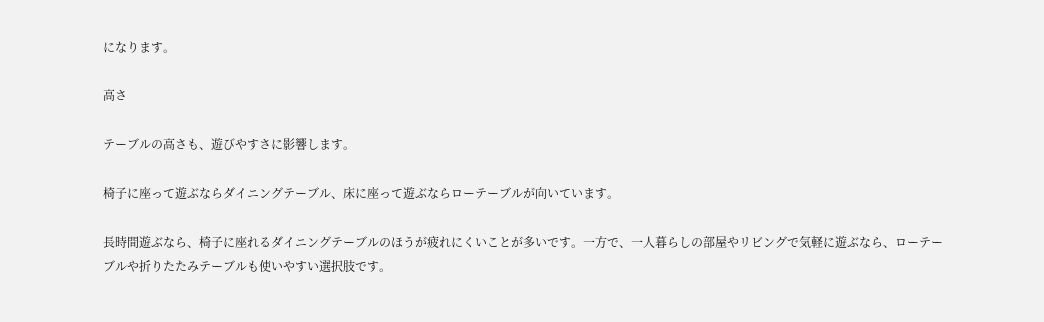になります。

高さ

テーブルの高さも、遊びやすさに影響します。

椅子に座って遊ぶならダイニングテーブル、床に座って遊ぶならローテーブルが向いています。

長時間遊ぶなら、椅子に座れるダイニングテーブルのほうが疲れにくいことが多いです。一方で、一人暮らしの部屋やリビングで気軽に遊ぶなら、ローテーブルや折りたたみテーブルも使いやすい選択肢です。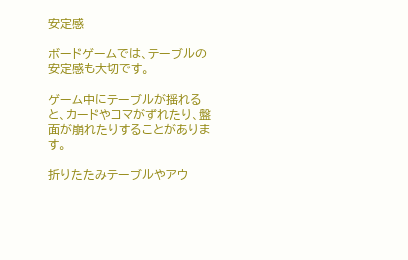安定感

ボードゲームでは、テーブルの安定感も大切です。

ゲーム中にテーブルが揺れると、カードやコマがずれたり、盤面が崩れたりすることがあります。

折りたたみテーブルやアウ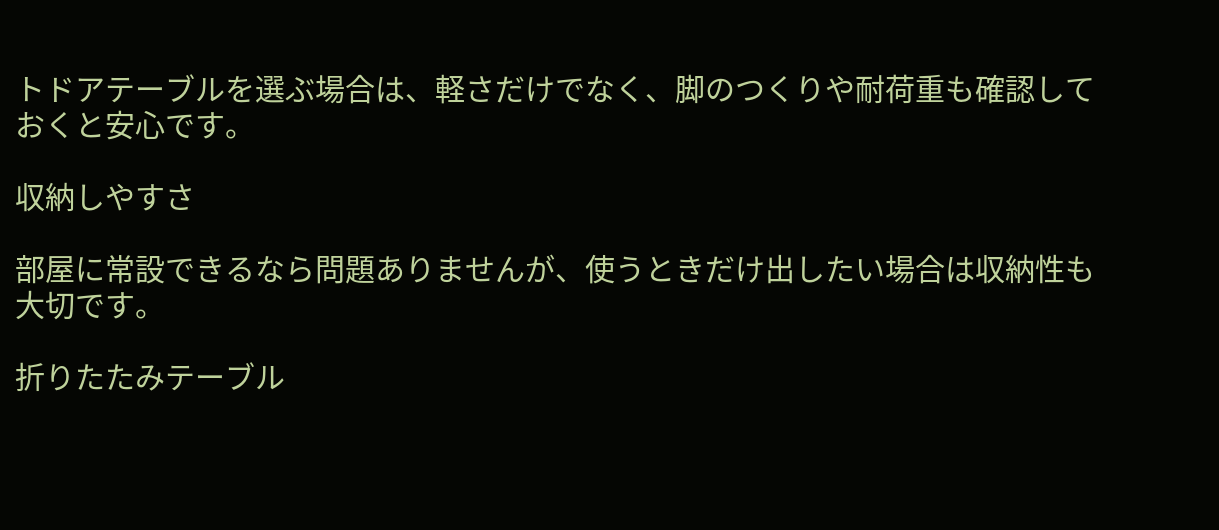トドアテーブルを選ぶ場合は、軽さだけでなく、脚のつくりや耐荷重も確認しておくと安心です。

収納しやすさ

部屋に常設できるなら問題ありませんが、使うときだけ出したい場合は収納性も大切です。

折りたたみテーブル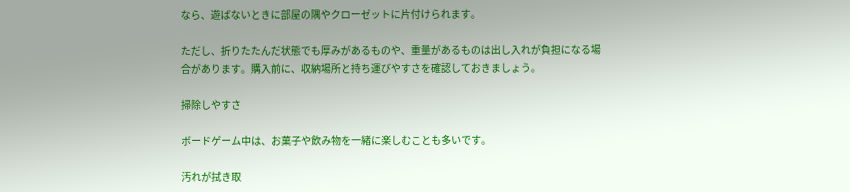なら、遊ばないときに部屋の隅やクローゼットに片付けられます。

ただし、折りたたんだ状態でも厚みがあるものや、重量があるものは出し入れが負担になる場合があります。購入前に、収納場所と持ち運びやすさを確認しておきましょう。

掃除しやすさ

ボードゲーム中は、お菓子や飲み物を一緒に楽しむことも多いです。

汚れが拭き取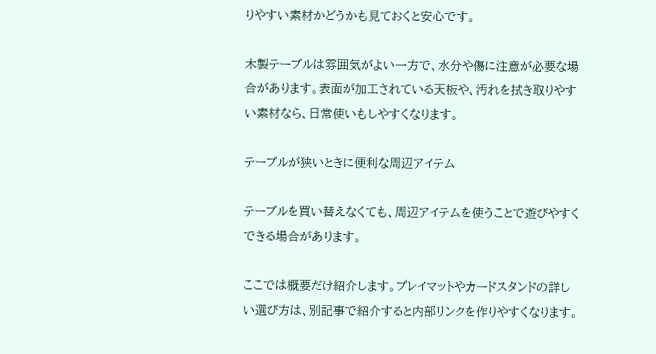りやすい素材かどうかも見ておくと安心です。

木製テーブルは雰囲気がよい一方で、水分や傷に注意が必要な場合があります。表面が加工されている天板や、汚れを拭き取りやすい素材なら、日常使いもしやすくなります。

テーブルが狭いときに便利な周辺アイテム

テーブルを買い替えなくても、周辺アイテムを使うことで遊びやすくできる場合があります。

ここでは概要だけ紹介します。プレイマットやカードスタンドの詳しい選び方は、別記事で紹介すると内部リンクを作りやすくなります。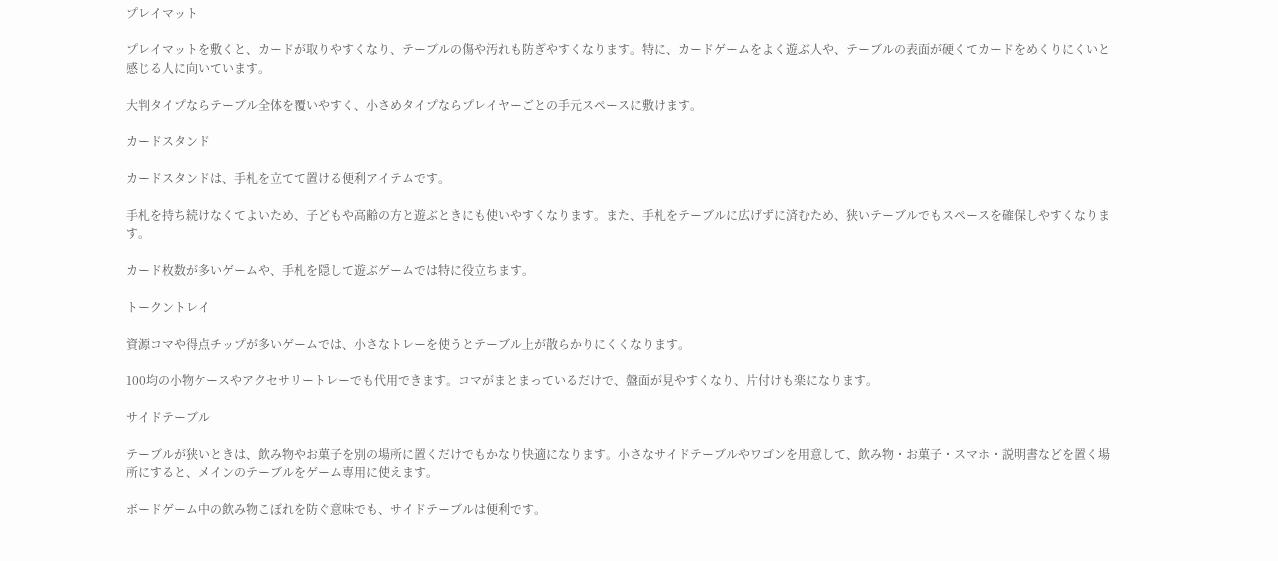プレイマット

プレイマットを敷くと、カードが取りやすくなり、テーブルの傷や汚れも防ぎやすくなります。特に、カードゲームをよく遊ぶ人や、テーブルの表面が硬くてカードをめくりにくいと感じる人に向いています。

大判タイプならテーブル全体を覆いやすく、小さめタイプならプレイヤーごとの手元スペースに敷けます。

カードスタンド

カードスタンドは、手札を立てて置ける便利アイテムです。

手札を持ち続けなくてよいため、子どもや高齢の方と遊ぶときにも使いやすくなります。また、手札をテーブルに広げずに済むため、狭いテーブルでもスペースを確保しやすくなります。

カード枚数が多いゲームや、手札を隠して遊ぶゲームでは特に役立ちます。

トークントレイ

資源コマや得点チップが多いゲームでは、小さなトレーを使うとテーブル上が散らかりにくくなります。

100均の小物ケースやアクセサリートレーでも代用できます。コマがまとまっているだけで、盤面が見やすくなり、片付けも楽になります。

サイドテーブル

テーブルが狭いときは、飲み物やお菓子を別の場所に置くだけでもかなり快適になります。小さなサイドテーブルやワゴンを用意して、飲み物・お菓子・スマホ・説明書などを置く場所にすると、メインのテーブルをゲーム専用に使えます。

ボードゲーム中の飲み物こぼれを防ぐ意味でも、サイドテーブルは便利です。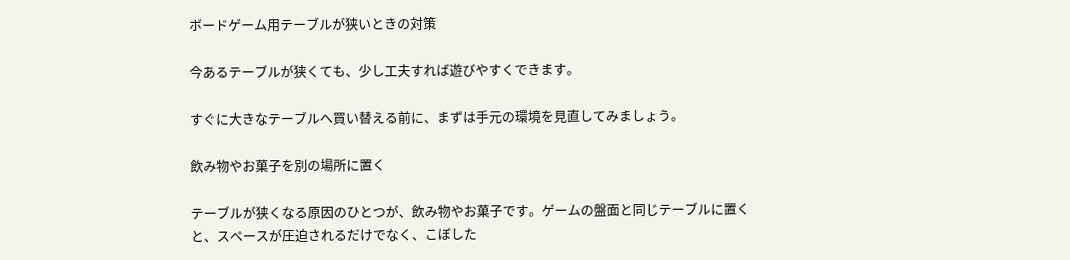ボードゲーム用テーブルが狭いときの対策

今あるテーブルが狭くても、少し工夫すれば遊びやすくできます。

すぐに大きなテーブルへ買い替える前に、まずは手元の環境を見直してみましょう。

飲み物やお菓子を別の場所に置く

テーブルが狭くなる原因のひとつが、飲み物やお菓子です。ゲームの盤面と同じテーブルに置くと、スペースが圧迫されるだけでなく、こぼした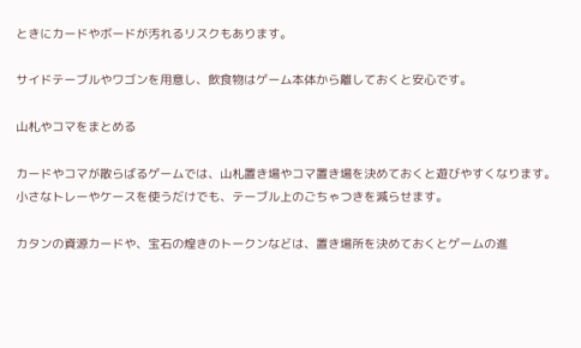ときにカードやボードが汚れるリスクもあります。

サイドテーブルやワゴンを用意し、飲食物はゲーム本体から離しておくと安心です。

山札やコマをまとめる

カードやコマが散らばるゲームでは、山札置き場やコマ置き場を決めておくと遊びやすくなります。小さなトレーやケースを使うだけでも、テーブル上のごちゃつきを減らせます。

カタンの資源カードや、宝石の煌きのトークンなどは、置き場所を決めておくとゲームの進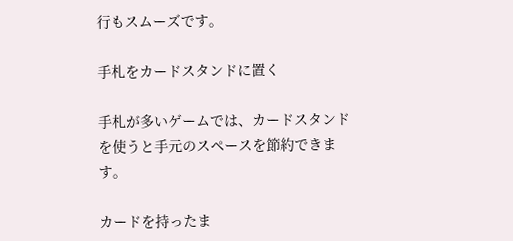行もスムーズです。

手札をカードスタンドに置く

手札が多いゲームでは、カードスタンドを使うと手元のスペースを節約できます。

カードを持ったま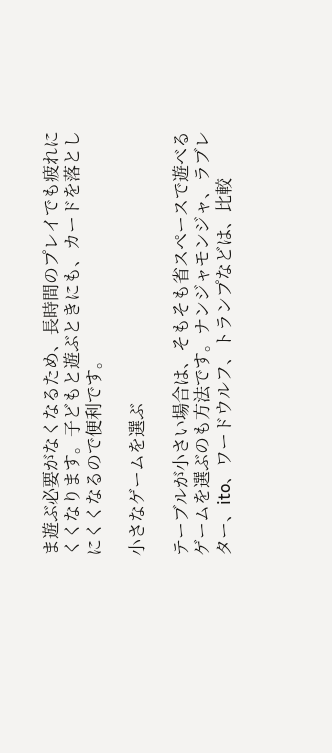ま遊ぶ必要がなくなるため、長時間のプレイでも疲れにくくなります。子どもと遊ぶときにも、カードを落としにくくなるので便利です。

小さなゲームを選ぶ

テーブルが小さい場合は、そもそも省スペースで遊べるゲームを選ぶのも方法です。ナンジャモンジャ、ラブレター、ito、ワードウルフ、トランプなどは、比較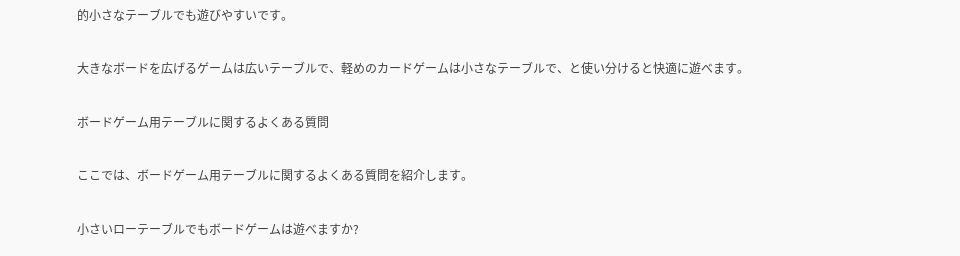的小さなテーブルでも遊びやすいです。

大きなボードを広げるゲームは広いテーブルで、軽めのカードゲームは小さなテーブルで、と使い分けると快適に遊べます。

ボードゲーム用テーブルに関するよくある質問

ここでは、ボードゲーム用テーブルに関するよくある質問を紹介します。

小さいローテーブルでもボードゲームは遊べますか?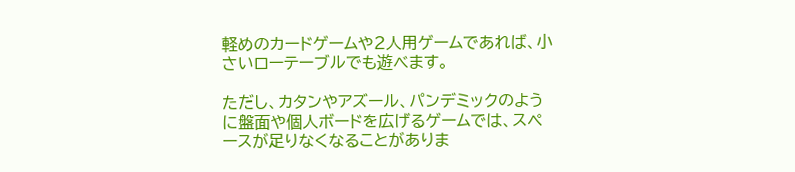軽めのカードゲームや2人用ゲームであれば、小さいローテーブルでも遊べます。

ただし、カタンやアズール、パンデミックのように盤面や個人ボードを広げるゲームでは、スペースが足りなくなることがありま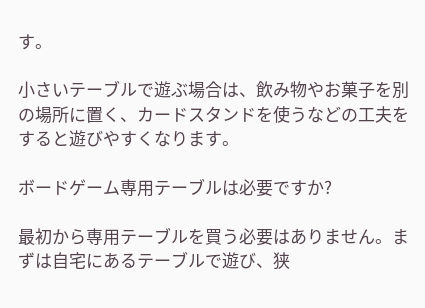す。

小さいテーブルで遊ぶ場合は、飲み物やお菓子を別の場所に置く、カードスタンドを使うなどの工夫をすると遊びやすくなります。

ボードゲーム専用テーブルは必要ですか?

最初から専用テーブルを買う必要はありません。まずは自宅にあるテーブルで遊び、狭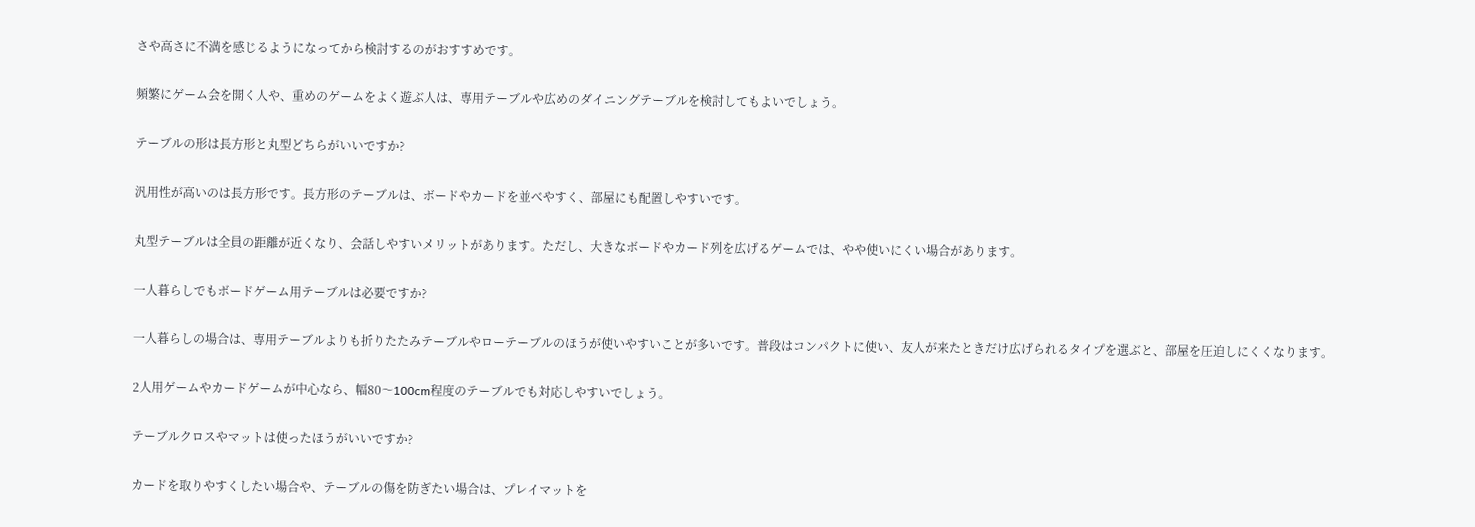さや高さに不満を感じるようになってから検討するのがおすすめです。

頻繁にゲーム会を開く人や、重めのゲームをよく遊ぶ人は、専用テーブルや広めのダイニングテーブルを検討してもよいでしょう。

テーブルの形は長方形と丸型どちらがいいですか?

汎用性が高いのは長方形です。長方形のテーブルは、ボードやカードを並べやすく、部屋にも配置しやすいです。

丸型テーブルは全員の距離が近くなり、会話しやすいメリットがあります。ただし、大きなボードやカード列を広げるゲームでは、やや使いにくい場合があります。

一人暮らしでもボードゲーム用テーブルは必要ですか?

一人暮らしの場合は、専用テーブルよりも折りたたみテーブルやローテーブルのほうが使いやすいことが多いです。普段はコンパクトに使い、友人が来たときだけ広げられるタイプを選ぶと、部屋を圧迫しにくくなります。

2人用ゲームやカードゲームが中心なら、幅80〜100cm程度のテーブルでも対応しやすいでしょう。

テーブルクロスやマットは使ったほうがいいですか?

カードを取りやすくしたい場合や、テーブルの傷を防ぎたい場合は、プレイマットを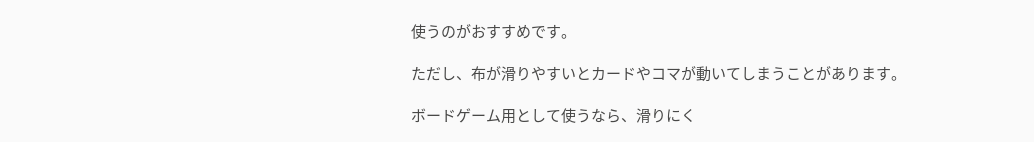使うのがおすすめです。

ただし、布が滑りやすいとカードやコマが動いてしまうことがあります。

ボードゲーム用として使うなら、滑りにく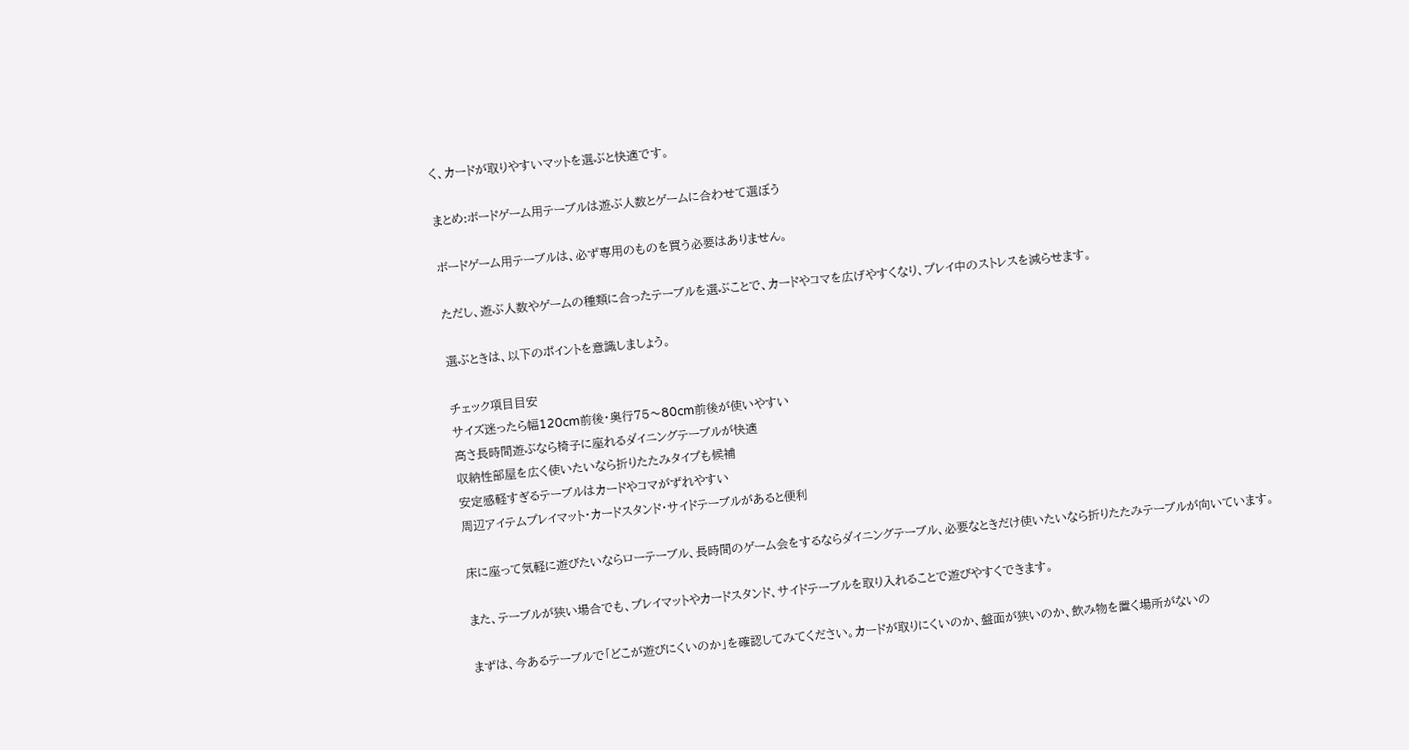く、カードが取りやすいマットを選ぶと快適です。

まとめ:ボードゲーム用テーブルは遊ぶ人数とゲームに合わせて選ぼう

ボードゲーム用テーブルは、必ず専用のものを買う必要はありません。

ただし、遊ぶ人数やゲームの種類に合ったテーブルを選ぶことで、カードやコマを広げやすくなり、プレイ中のストレスを減らせます。

選ぶときは、以下のポイントを意識しましょう。

チェック項目目安
サイズ迷ったら幅120cm前後・奥行75〜80cm前後が使いやすい
高さ長時間遊ぶなら椅子に座れるダイニングテーブルが快適
収納性部屋を広く使いたいなら折りたたみタイプも候補
安定感軽すぎるテーブルはカードやコマがずれやすい
周辺アイテムプレイマット・カードスタンド・サイドテーブルがあると便利

床に座って気軽に遊びたいならローテーブル、長時間のゲーム会をするならダイニングテーブル、必要なときだけ使いたいなら折りたたみテーブルが向いています。

また、テーブルが狭い場合でも、プレイマットやカードスタンド、サイドテーブルを取り入れることで遊びやすくできます。

まずは、今あるテーブルで「どこが遊びにくいのか」を確認してみてください。カードが取りにくいのか、盤面が狭いのか、飲み物を置く場所がないの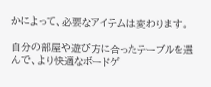かによって、必要なアイテムは変わります。

自分の部屋や遊び方に合ったテーブルを選んで、より快適なボードゲ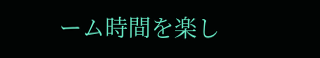ーム時間を楽し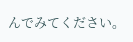んでみてください。